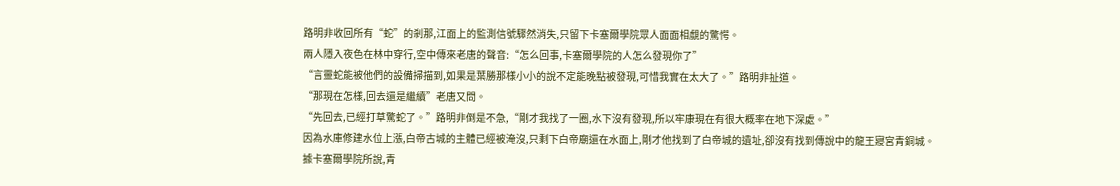路明非收回所有“蛇”的剎那,江面上的監測信號驟然消失,只留下卡塞爾學院眾人面面相覷的驚愕。
兩人隱入夜色在林中穿行,空中傳來老唐的聲音:“怎么回事,卡塞爾學院的人怎么發現你了”
“言靈蛇能被他們的設備掃描到,如果是葉勝那樣小小的說不定能晚點被發現,可惜我實在太大了。”路明非扯道。
“那現在怎樣,回去還是繼續”老唐又問。
“先回去,已經打草驚蛇了。”路明非倒是不急,“剛才我找了一圈,水下沒有發現,所以牢康現在有很大概率在地下深處。”
因為水庫修建水位上漲,白帝古城的主體已經被淹沒,只剩下白帝廟還在水面上,剛才他找到了白帝城的遺址,卻沒有找到傳說中的龍王寢宮青銅城。
據卡塞爾學院所說,青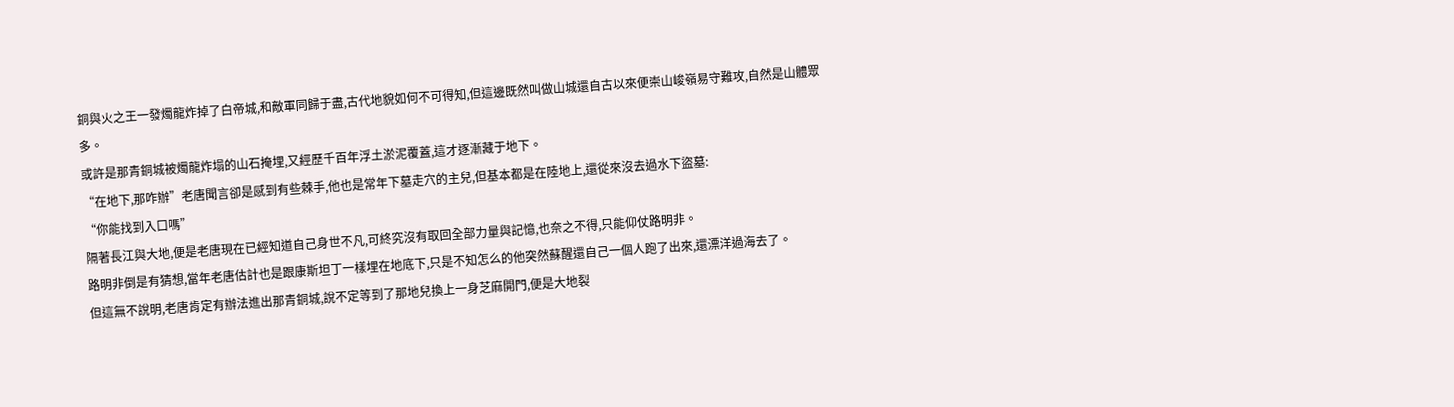銅與火之王一發燭龍炸掉了白帝城,和敵軍同歸于盡,古代地貌如何不可得知,但這邊既然叫做山城還自古以來便崇山峻嶺易守難攻,自然是山體眾多。
或許是那青銅城被燭龍炸塌的山石掩埋,又經歷千百年浮土淤泥覆蓋,這才逐漸藏于地下。
“在地下,那咋辦”老唐聞言卻是感到有些棘手,他也是常年下墓走穴的主兒,但基本都是在陸地上,還從來沒去過水下盜墓:
“你能找到入口嗎”
隔著長江與大地,便是老唐現在已經知道自己身世不凡,可終究沒有取回全部力量與記憶,也奈之不得,只能仰仗路明非。
路明非倒是有猜想,當年老唐估計也是跟康斯坦丁一樣埋在地底下,只是不知怎么的他突然蘇醒還自己一個人跑了出來,還漂洋過海去了。
但這無不說明,老唐肯定有辦法進出那青銅城,說不定等到了那地兒換上一身芝麻開門,便是大地裂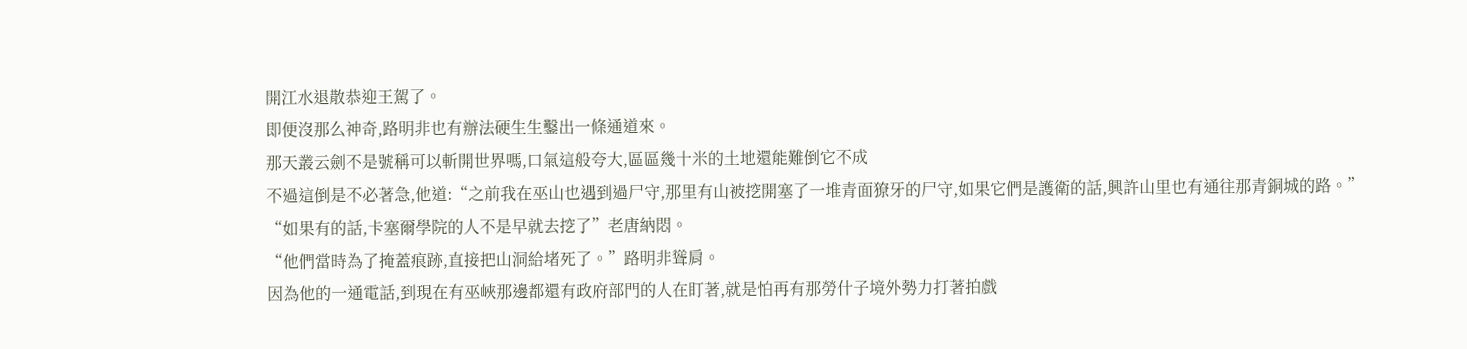開江水退散恭迎王駕了。
即便沒那么神奇,路明非也有辦法硬生生鑿出一條通道來。
那天叢云劍不是號稱可以斬開世界嗎,口氣這般夸大,區區幾十米的土地還能難倒它不成
不過這倒是不必著急,他道:“之前我在巫山也遇到過尸守,那里有山被挖開塞了一堆青面獠牙的尸守,如果它們是護衛的話,興許山里也有通往那青銅城的路。”
“如果有的話,卡塞爾學院的人不是早就去挖了”老唐納悶。
“他們當時為了掩蓋痕跡,直接把山洞給堵死了。”路明非聳肩。
因為他的一通電話,到現在有巫峽那邊都還有政府部門的人在盯著,就是怕再有那勞什子境外勢力打著拍戲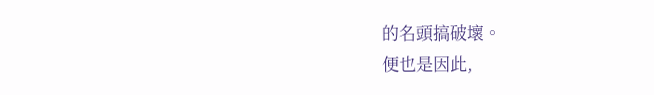的名頭搞破壞。
便也是因此,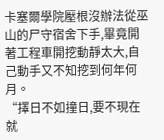卡塞爾學院壓根沒辦法從巫山的尸守宿舍下手,畢竟開著工程車開挖動靜太大,自己動手又不知挖到何年何月。
“擇日不如撞日,要不現在就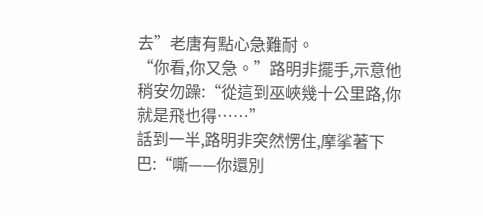去”老唐有點心急難耐。
“你看,你又急。”路明非擺手,示意他稍安勿躁:“從這到巫峽幾十公里路,你就是飛也得……”
話到一半,路明非突然愣住,摩挲著下巴:“嘶——你還別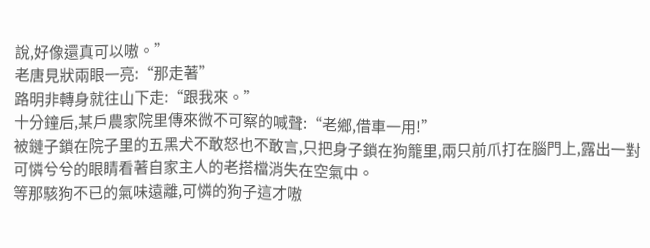說,好像還真可以嗷。”
老唐見狀兩眼一亮:“那走著”
路明非轉身就往山下走:“跟我來。”
十分鐘后,某戶農家院里傳來微不可察的喊聲:“老鄉,借車一用!”
被鏈子鎖在院子里的五黑犬不敢怒也不敢言,只把身子鎖在狗籠里,兩只前爪打在腦門上,露出一對可憐兮兮的眼睛看著自家主人的老搭檔消失在空氣中。
等那駭狗不已的氣味遠離,可憐的狗子這才嗷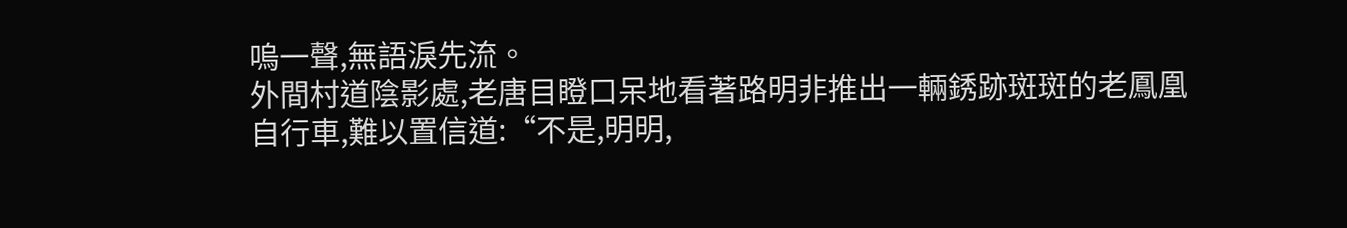嗚一聲,無語淚先流。
外間村道陰影處,老唐目瞪口呆地看著路明非推出一輛銹跡斑斑的老鳳凰自行車,難以置信道:“不是,明明,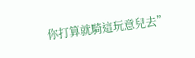你打算就騎這玩意兒去”